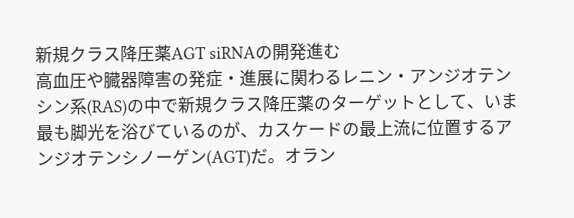新規クラス降圧薬AGT siRNAの開発進む
高血圧や臓器障害の発症・進展に関わるレニン・アンジオテンシン系(RAS)の中で新規クラス降圧薬のターゲットとして、いま最も脚光を浴びているのが、カスケードの最上流に位置するアンジオテンシノーゲン(AGT)だ。オラン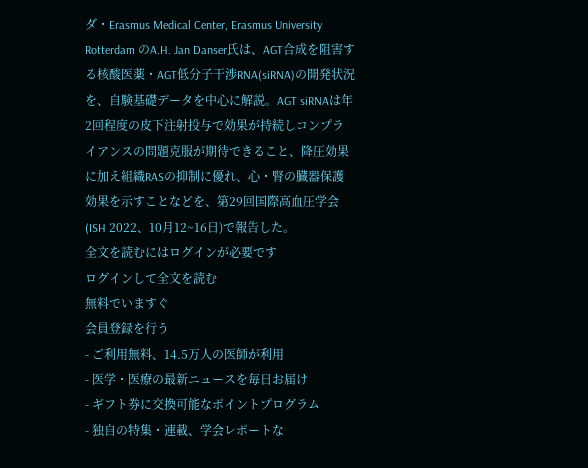ダ・Erasmus Medical Center, Erasmus University Rotterdam のA.H. Jan Danser氏は、AGT合成を阻害する核酸医薬・AGT低分子干渉RNA(siRNA)の開発状況を、自験基礎データを中心に解説。AGT siRNAは年2回程度の皮下注射投与で効果が持続しコンプライアンスの問題克服が期待できること、降圧効果に加え組織RASの抑制に優れ、心・腎の臓器保護効果を示すことなどを、第29回国際高血圧学会(ISH 2022、10月12~16日)で報告した。
全文を読むにはログインが必要です
ログインして全文を読む
無料でいますぐ
会員登録を行う
- ご利用無料、14.5万人の医師が利用
- 医学・医療の最新ニュースを毎日お届け
- ギフト券に交換可能なポイントプログラム
- 独自の特集・連載、学会レポートな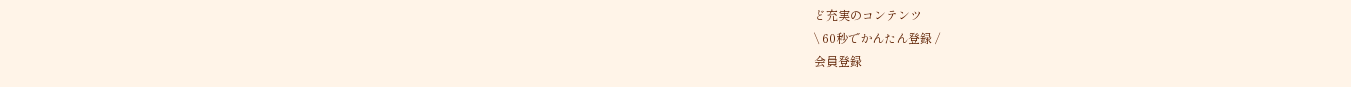ど充実のコンテンツ
\ 60秒でかんたん登録 /
会員登録